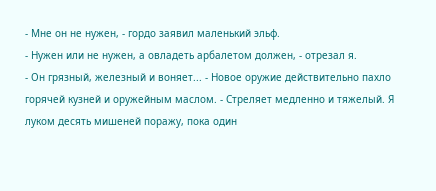- Мне он не нужен, - гордо заявил маленький эльф.
- Нужен или не нужен, а овладеть арбалетом должен, - отрезал я.
- Он грязный, железный и воняет... - Новое оружие действительно пахло горячей кузней и оружейным маслом. - Стреляет медленно и тяжелый. Я луком десять мишеней поражу, пока один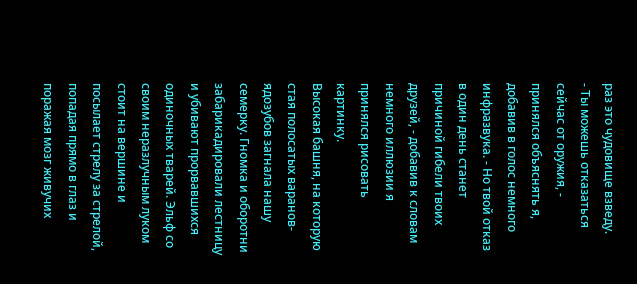раз это чудовище взведу.
- Ты можешь отказаться сейчас от оружия, - принялся объяснять я, добавив в голос немного инфразвука. - Но твой отказ в один день станет причиной гибели твоих друзей, - добавив к словам немного иллюзии я принялся рисовать картинку.
Высокая башня, на которую стая полосатых варанов-ядозубов загнала нашу семерку. Гномка и оборотни забарикадировали лестницу и убивают прорвавшихся одиночных тварей. Эльф со своим неразлучным луком стоит на вершине и посылает стрелу за стрелой, попадая прямо в глаз и поражая мозг живучих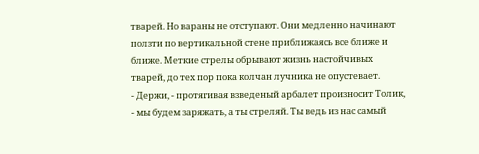тварей. Но вараны не отступают. Они медленно начинают ползти по вертикальной стене приближаясь все ближе и ближе. Меткие стрелы обрывают жизнь настойчивых тварей, до тех пор пока колчан лучника не опустевает.
- Держи, - протягивая взведеный арбалет произносит Толик, - мы будем заряжать, а ты стреляй. Ты ведь из нас самый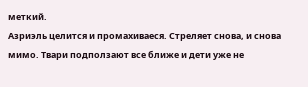меткий.
Азриэль целится и промахиваеся. Стреляет снова, и снова мимо. Твари подползают все ближе и дети уже не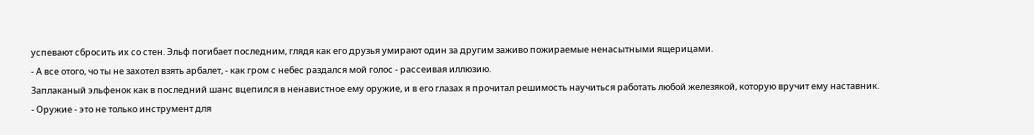успевают сбросить их со стен. Эльф погибает последним, глядя как его друзья умирают один за другим заживо пожираемые ненасытными ящерицами.
- А все отого, чо ты не захотел взять арбалет, - как гром с небес раздался мой голос - рассеивая иллюзию.
Заплаканый эльфенок как в последний шанс вцепился в ненавистное ему оружие, и в его глазах я прочитал решимость научиться работать любой железякой, которую вручит ему наставник.
- Оружие - это не только инструмент для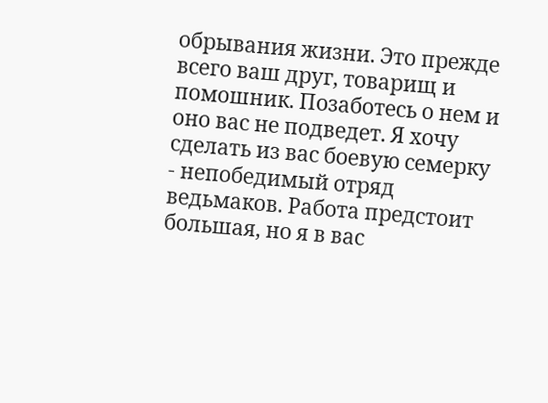обрывания жизни. Это прежде всего ваш друг, товарищ и помошник. Позаботесь о нем и оно вас не подведет. Я хочу сделать из вас боевую семерку - непобедимый отряд ведьмаков. Работа предстоит большая, но я в вас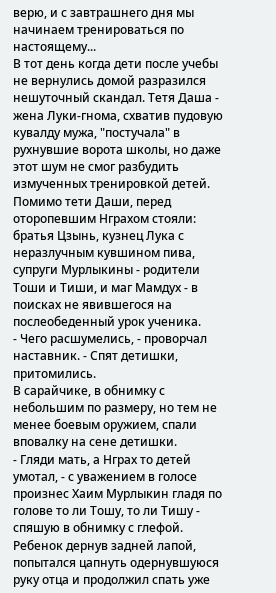верю, и с завтрашнего дня мы начинаем тренироваться по настоящему...
В тот день когда дети после учебы не вернулись домой разразился нешуточный скандал. Тетя Даша - жена Луки-гнома, схватив пудовую кувалду мужа, "постучала" в рухнувшие ворота школы, но даже этот шум не смог разбудить измученных тренировкой детей. Помимо тети Даши, перед оторопевшим Нграхом стояли: братья Цзынь, кузнец Лука с неразлучным кувшином пива, супруги Мурлыкины - родители Тоши и Тиши, и маг Мамдух - в поисках не явившегося на послеобеденный урок ученика.
- Чего расшумелись, - проворчал наставник. - Спят детишки, притомились.
В сарайчике, в обнимку с небольшим по размеру, но тем не менее боевым оружием, спали вповалку на сене детишки.
- Гляди мать, а Нграх то детей умотал, - с уважением в голосе произнес Хаим Мурлыкин гладя по голове то ли Тошу, то ли Тишу - спяшую в обнимку с глефой. Ребенок дернув задней лапой, попытался цапнуть одернувшуюся руку отца и продолжил спать уже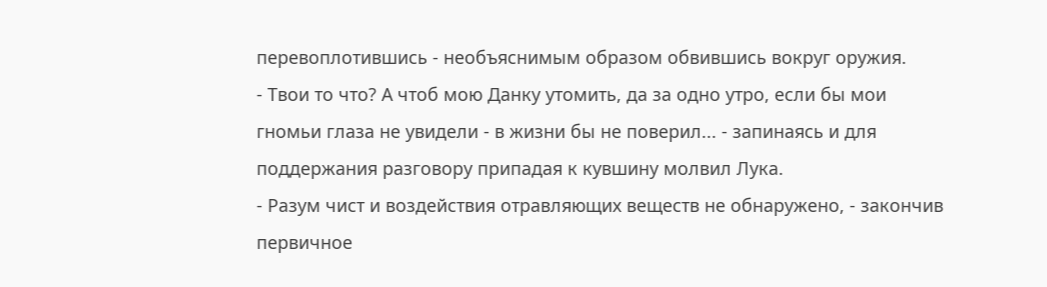перевоплотившись - необъяснимым образом обвившись вокруг оружия.
- Твои то что? А чтоб мою Данку утомить, да за одно утро, если бы мои гномьи глаза не увидели - в жизни бы не поверил... - запинаясь и для поддержания разговору припадая к кувшину молвил Лука.
- Разум чист и воздействия отравляющих веществ не обнаружено, - закончив первичное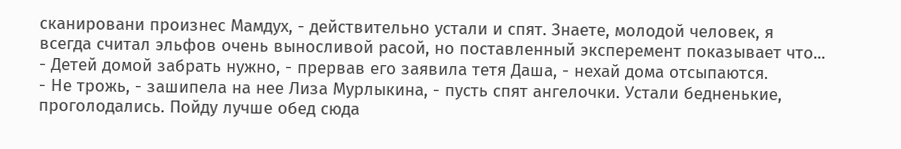сканировани произнес Мамдух, - действительно устали и спят. Знаете, молодой человек, я всегда считал эльфов очень выносливой расой, но поставленный эксперемент показывает что...
- Детей домой забрать нужно, - прервав его заявила тетя Даша, - нехай дома отсыпаются.
- Не трожь, - зашипела на нее Лиза Мурлыкина, - пусть спят ангелочки. Устали бедненькие, проголодались. Пойду лучше обед сюда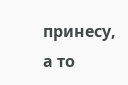принесу, а то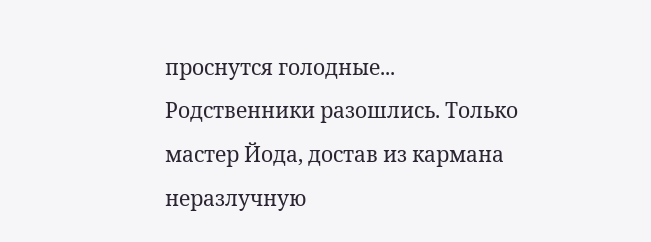проснутся голодные...
Родственники разошлись. Только мастер Йода, достав из кармана неразлучную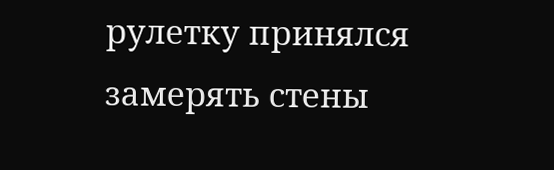рулетку принялся замерять стены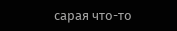сарая что-то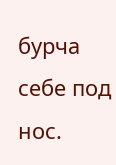бурча себе под нос.